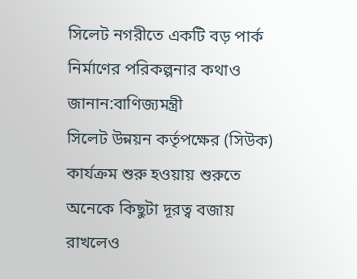সিলেট নগরীতে একটি বড় পার্ক নির্মাণের পরিকল্পনার কথাও জানান:বাণিজ্যমন্ত্রী
সিলেট উন্নয়ন কর্তৃপক্ষের (সিউক) কার্যক্রম শুরু হওয়ায় শুরুতে অনেকে কিছুটা দূরত্ব বজায় রাখলেও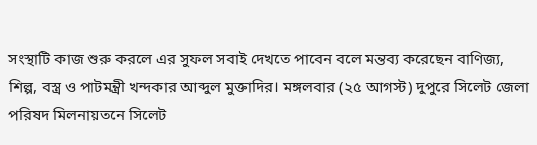সংস্থাটি কাজ শুরু করলে এর সুফল সবাই দেখতে পাবেন বলে মন্তব্য করেছেন বাণিজ্য, শিল্প, বস্ত্র ও পাটমন্ত্রী খন্দকার আব্দুল মুক্তাদির। মঙ্গলবার (২৫ আগস্ট) দুপুরে সিলেট জেলা পরিষদ মিলনায়তনে সিলেট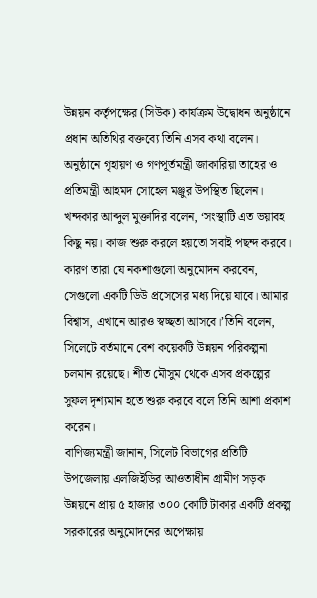উন্নয়ন কর্তৃপক্ষের (সিউক) কার্যক্রম উদ্বোধন অনুষ্ঠানে প্রধান অতিথির বক্তব্যে তিনি এসব কথা বলেন।
অনুষ্ঠানে গৃহায়ণ ও গণপূর্তমন্ত্রী জাকারিয়া তাহের ও প্রতিমন্ত্রী আহমদ সোহেল মঞ্জুর উপস্থিত ছিলেন। খন্দকার আব্দুল মুক্তাদির বলেন, ‘সংস্থাটি এত ভয়াবহ কিছু নয়। কাজ শুরু করলে হয়তো সবাই পছন্দ করবে। কারণ তারা যে নকশাগুলো অনুমোদন করবেন, সেগুলো একটি ডিউ প্রসেসের মধ্য দিয়ে যাবে। আমার বিশ্বাস, এখানে আরও স্বচ্ছতা আসবে।’তিনি বলেন, সিলেটে বর্তমানে বেশ কয়েকটি উন্নয়ন পরিকল্পনা চলমান রয়েছে। শীত মৌসুম থেকে এসব প্রকল্পের সুফল দৃশ্যমান হতে শুরু করবে বলে তিনি আশা প্রকাশ করেন।
বাণিজ্যমন্ত্রী জানান, সিলেট বিভাগের প্রতিটি উপজেলায় এলজিইডির আওতাধীন গ্রামীণ সড়ক উন্নয়নে প্রায় ৫ হাজার ৩০০ কোটি টাকার একটি প্রকল্প সরকারের অনুমোদনের অপেক্ষায়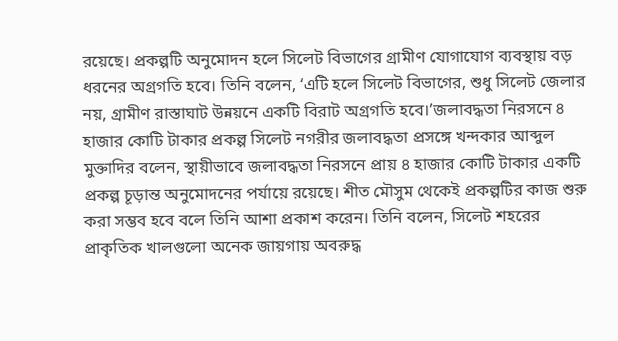রয়েছে। প্রকল্পটি অনুমোদন হলে সিলেট বিভাগের গ্রামীণ যোগাযোগ ব্যবস্থায় বড় ধরনের অগ্রগতি হবে। তিনি বলেন, ‘এটি হলে সিলেট বিভাগের, শুধু সিলেট জেলার নয়, গ্রামীণ রাস্তাঘাট উন্নয়নে একটি বিরাট অগ্রগতি হবে।’জলাবদ্ধতা নিরসনে ৪ হাজার কোটি টাকার প্রকল্প সিলেট নগরীর জলাবদ্ধতা প্রসঙ্গে খন্দকার আব্দুল মুক্তাদির বলেন, স্থায়ীভাবে জলাবদ্ধতা নিরসনে প্রায় ৪ হাজার কোটি টাকার একটি প্রকল্প চূড়ান্ত অনুমোদনের পর্যায়ে রয়েছে। শীত মৌসুম থেকেই প্রকল্পটির কাজ শুরু করা সম্ভব হবে বলে তিনি আশা প্রকাশ করেন। তিনি বলেন, সিলেট শহরের প্রাকৃতিক খালগুলো অনেক জায়গায় অবরুদ্ধ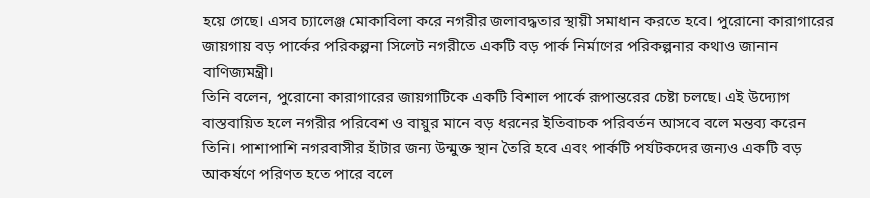হয়ে গেছে। এসব চ্যালেঞ্জ মোকাবিলা করে নগরীর জলাবদ্ধতার স্থায়ী সমাধান করতে হবে। পুরোনো কারাগারের জায়গায় বড় পার্কের পরিকল্পনা সিলেট নগরীতে একটি বড় পার্ক নির্মাণের পরিকল্পনার কথাও জানান বাণিজ্যমন্ত্রী।
তিনি বলেন, পুরোনো কারাগারের জায়গাটিকে একটি বিশাল পার্কে রূপান্তরের চেষ্টা চলছে। এই উদ্যোগ বাস্তবায়িত হলে নগরীর পরিবেশ ও বায়ুর মানে বড় ধরনের ইতিবাচক পরিবর্তন আসবে বলে মন্তব্য করেন তিনি। পাশাপাশি নগরবাসীর হাঁটার জন্য উন্মুক্ত স্থান তৈরি হবে এবং পার্কটি পর্যটকদের জন্যও একটি বড় আকর্ষণে পরিণত হতে পারে বলে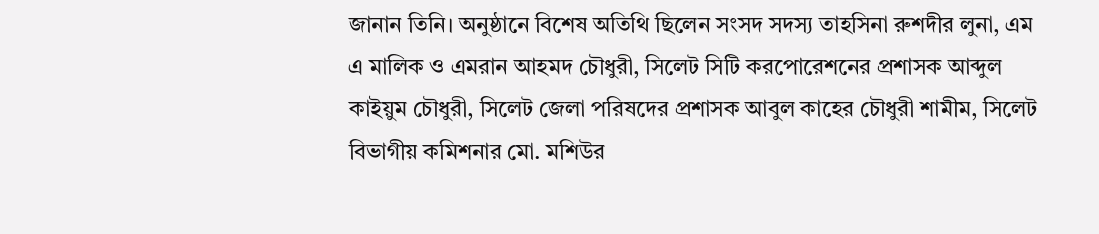জানান তিনি। অনুষ্ঠানে বিশেষ অতিথি ছিলেন সংসদ সদস্য তাহসিনা রুশদীর লুনা, এম এ মালিক ও এমরান আহমদ চৌধুরী, সিলেট সিটি করপোরেশনের প্রশাসক আব্দুল কাইয়ুম চৌধুরী, সিলেট জেলা পরিষদের প্রশাসক আবুল কাহের চৌধুরী শামীম, সিলেট বিভাগীয় কমিশনার মো. মশিউর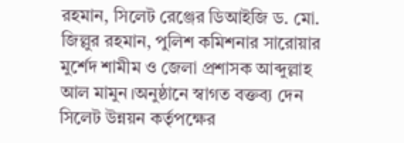রহমান, সিলেট রেঞ্জের ডিআইজি ড. মো. জিল্লুর রহমান, পুলিশ কমিশনার সারোয়ার মুর্শেদ শামীম ও জেলা প্রশাসক আব্দুল্লাহ আল মামুন।অনুষ্ঠানে স্বাগত বক্তব্য দেন সিলেট উন্নয়ন কর্তৃপক্ষের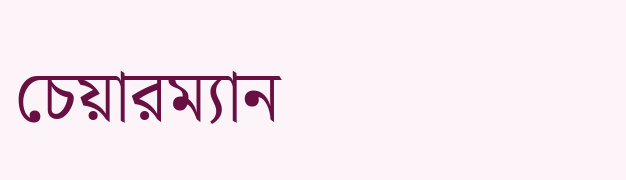চেয়ারম্যান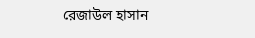রেজাউল হাসান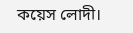কয়েস লোদী।